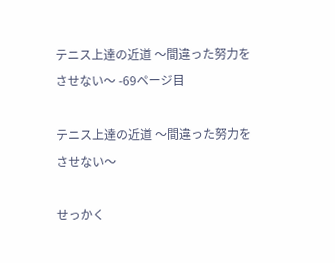テニス上達の近道 〜間違った努力をさせない〜 -69ページ目

テニス上達の近道 〜間違った努力をさせない〜

せっかく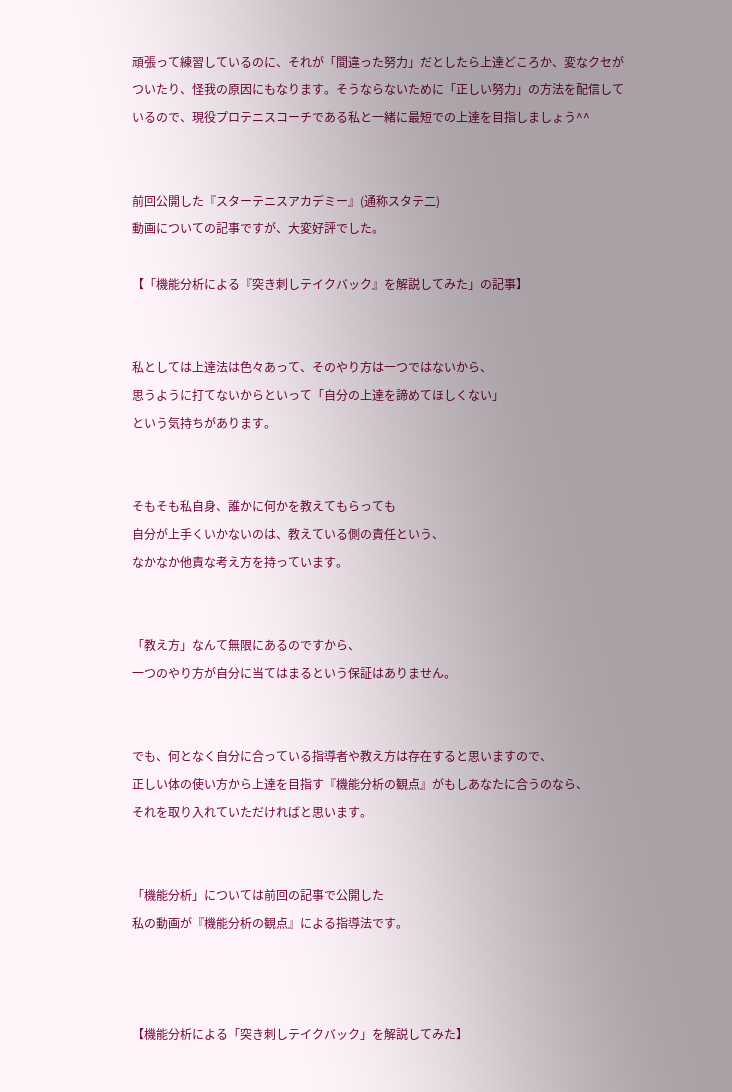頑張って練習しているのに、それが「間違った努力」だとしたら上達どころか、変なクセがついたり、怪我の原因にもなります。そうならないために「正しい努力」の方法を配信しているので、現役プロテニスコーチである私と一緒に最短での上達を目指しましょう^^


前回公開した『スターテニスアカデミー』(通称スタテ二)
動画についての記事ですが、大変好評でした。

【「機能分析による『突き刺しテイクバック』を解説してみた」の記事】


私としては上達法は色々あって、そのやり方は一つではないから、
思うように打てないからといって「自分の上達を諦めてほしくない」
という気持ちがあります。


そもそも私自身、誰かに何かを教えてもらっても
自分が上手くいかないのは、教えている側の責任という、
なかなか他責な考え方を持っています。


「教え方」なんて無限にあるのですから、
一つのやり方が自分に当てはまるという保証はありません。


でも、何となく自分に合っている指導者や教え方は存在すると思いますので、
正しい体の使い方から上達を目指す『機能分析の観点』がもしあなたに合うのなら、
それを取り入れていただければと思います。


「機能分析」については前回の記事で公開した
私の動画が『機能分析の観点』による指導法です。



【機能分析による「突き刺しテイクバック」を解説してみた】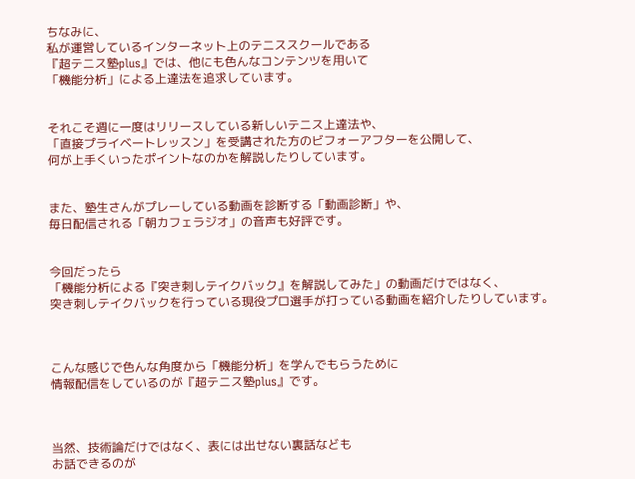ちなみに、
私が運営しているインターネット上のテニススクールである
『超テニス塾plus』では、他にも色んなコンテンツを用いて
「機能分析」による上達法を追求しています。


それこそ週に一度はリリースしている新しいテニス上達法や、
「直接プライベートレッスン」を受講された方のビフォーアフターを公開して、
何が上手くいったポイントなのかを解説したりしています。


また、塾生さんがプレーしている動画を診断する「動画診断」や、
毎日配信される「朝カフェラジオ」の音声も好評です。


今回だったら
「機能分析による『突き刺しテイクバック』を解説してみた」の動画だけではなく、
突き刺しテイクバックを行っている現役プロ選手が打っている動画を紹介したりしています。



こんな感じで色んな角度から「機能分析」を学んでもらうために
情報配信をしているのが『超テニス塾plus』です。



当然、技術論だけではなく、表には出せない裏話なども
お話できるのが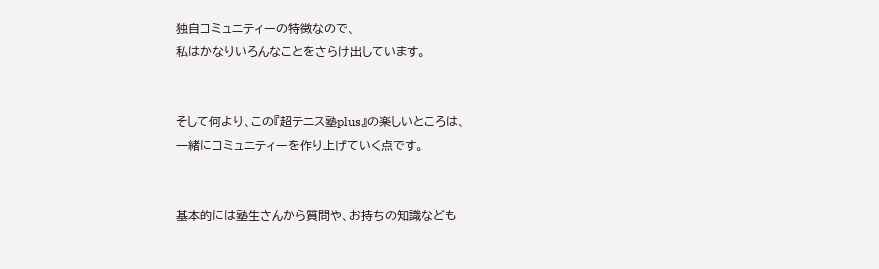独自コミュニティーの特徴なので、
私はかなりいろんなことをさらけ出しています。


そして何より、この『超テニス塾plus』の楽しいところは、
一緒にコミュニティーを作り上げていく点です。


基本的には塾生さんから質問や、お持ちの知識なども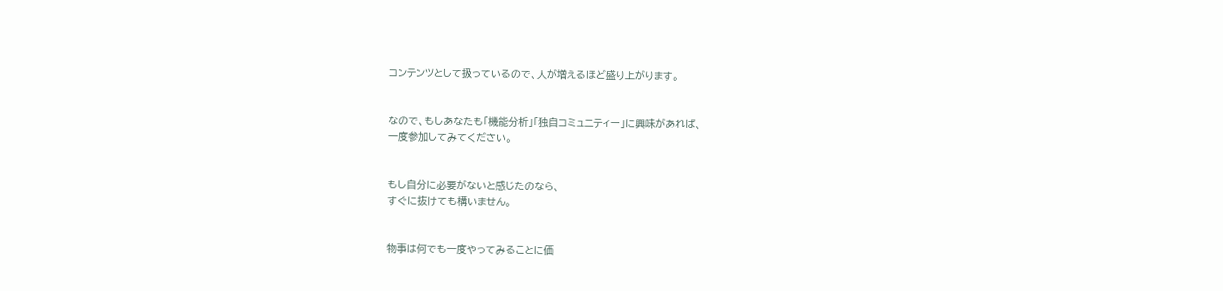コンテンツとして扱っているので、人が増えるほど盛り上がります。


なので、もしあなたも「機能分析」「独自コミュニティー」に興味があれば、
一度参加してみてください。


もし自分に必要がないと感じたのなら、
すぐに抜けても構いません。


物事は何でも一度やってみることに価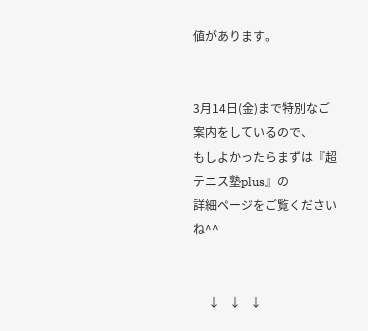値があります。


3月14日(金)まで特別なご案内をしているので、
もしよかったらまずは『超テニス塾plus』の
詳細ページをご覧くださいね^^


     ↓   ↓   ↓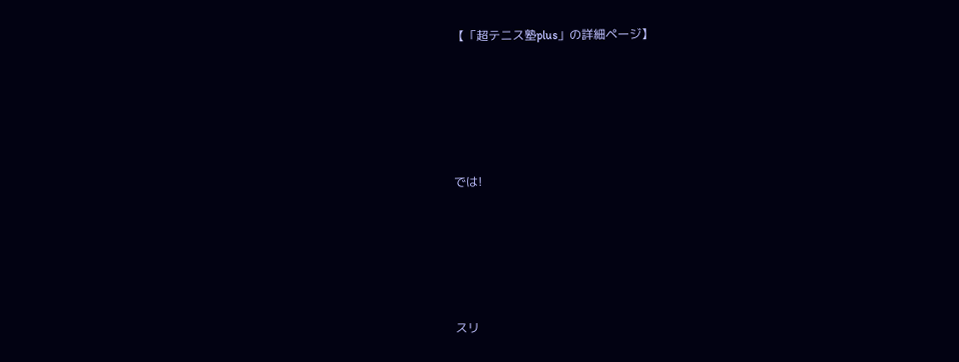【「超テニス塾plus」の詳細ページ】





では!





スリ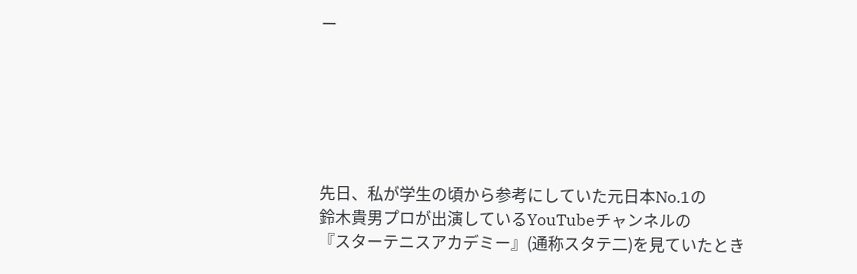ー






先日、私が学生の頃から参考にしていた元日本No.1の
鈴木貴男プロが出演しているYouTubeチャンネルの
『スターテニスアカデミー』(通称スタテ二)を見ていたとき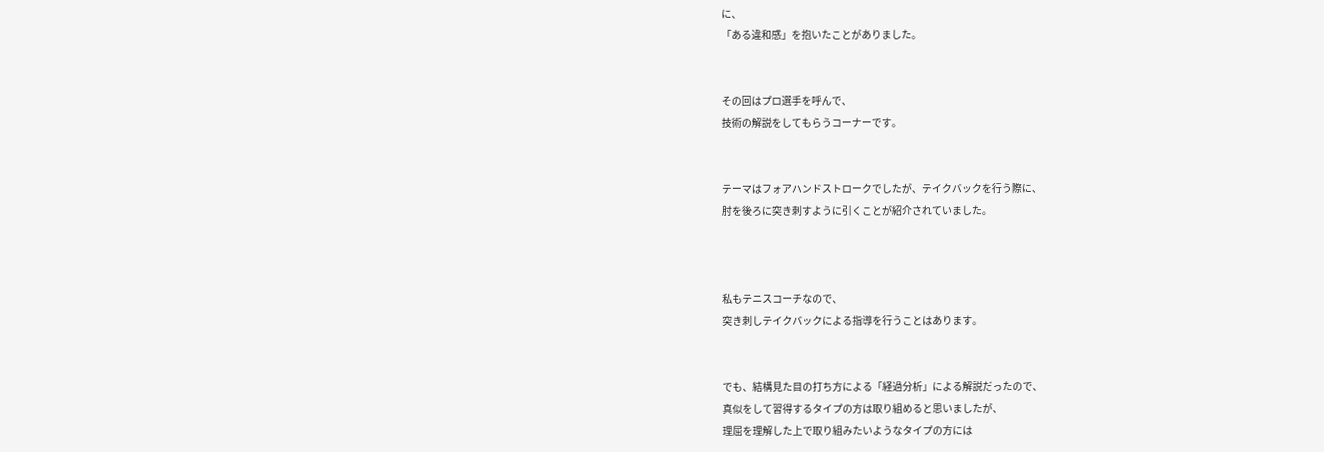に、
「ある違和感」を抱いたことがありました。


その回はプロ選手を呼んで、
技術の解説をしてもらうコーナーです。


テーマはフォアハンドストロークでしたが、テイクバックを行う際に、
肘を後ろに突き刺すように引くことが紹介されていました。



私もテニスコーチなので、
突き刺しテイクバックによる指導を行うことはあります。


でも、結構見た目の打ち方による「経過分析」による解説だったので、
真似をして習得するタイプの方は取り組めると思いましたが、
理屈を理解した上で取り組みたいようなタイプの方には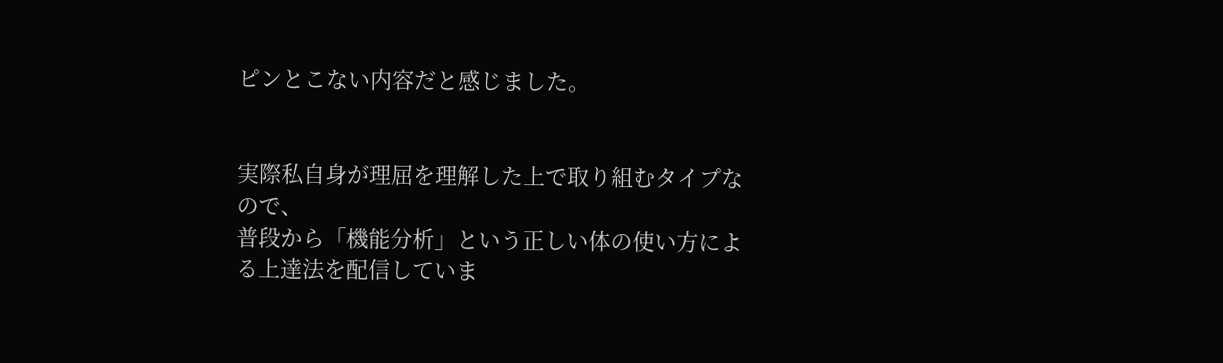ピンとこない内容だと感じました。


実際私自身が理屈を理解した上で取り組むタイプなので、
普段から「機能分析」という正しい体の使い方による上達法を配信していま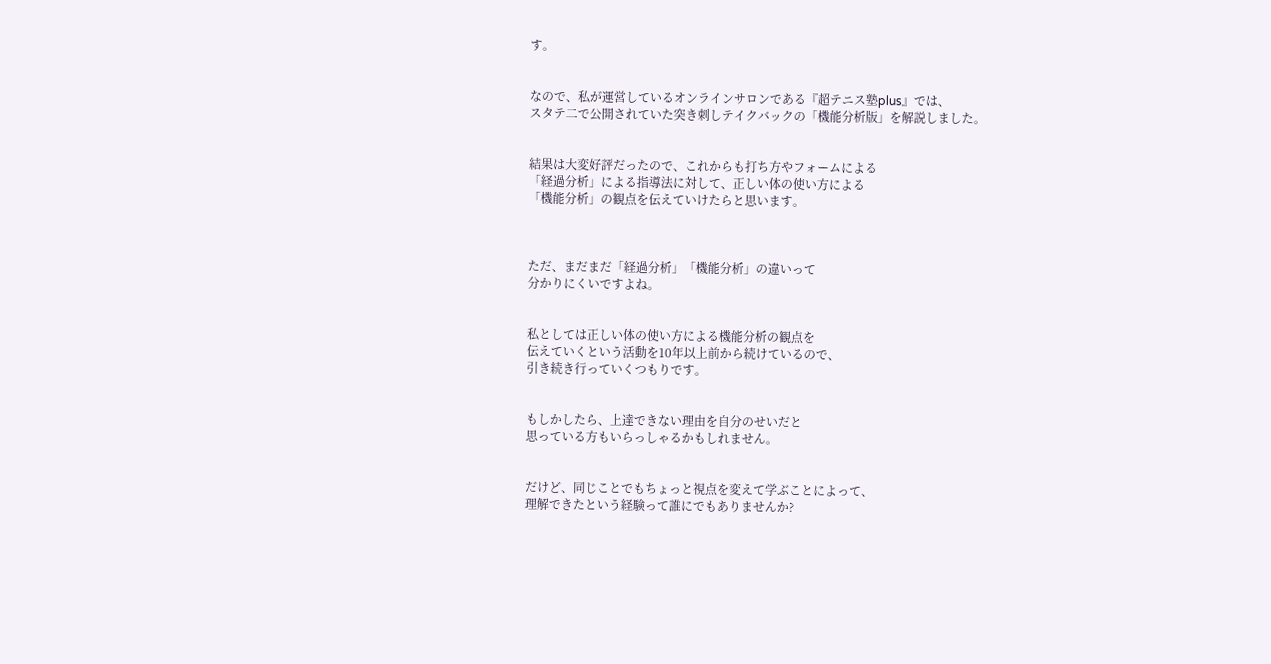す。


なので、私が運営しているオンラインサロンである『超テニス塾plus』では、
スタテ二で公開されていた突き刺しテイクバックの「機能分析版」を解説しました。


結果は大変好評だったので、これからも打ち方やフォームによる
「経過分析」による指導法に対して、正しい体の使い方による
「機能分析」の観点を伝えていけたらと思います。



ただ、まだまだ「経過分析」「機能分析」の違いって
分かりにくいですよね。


私としては正しい体の使い方による機能分析の観点を
伝えていくという活動を10年以上前から続けているので、
引き続き行っていくつもりです。


もしかしたら、上達できない理由を自分のせいだと
思っている方もいらっしゃるかもしれません。


だけど、同じことでもちょっと視点を変えて学ぶことによって、
理解できたという経験って誰にでもありませんか?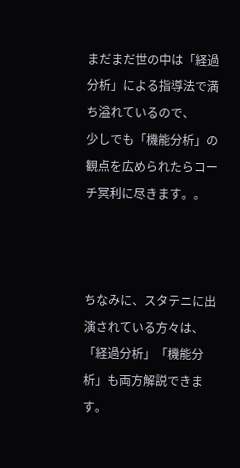まだまだ世の中は「経過分析」による指導法で満ち溢れているので、
少しでも「機能分析」の観点を広められたらコーチ冥利に尽きます。。



ちなみに、スタテニに出演されている方々は、
「経過分析」「機能分析」も両方解説できます。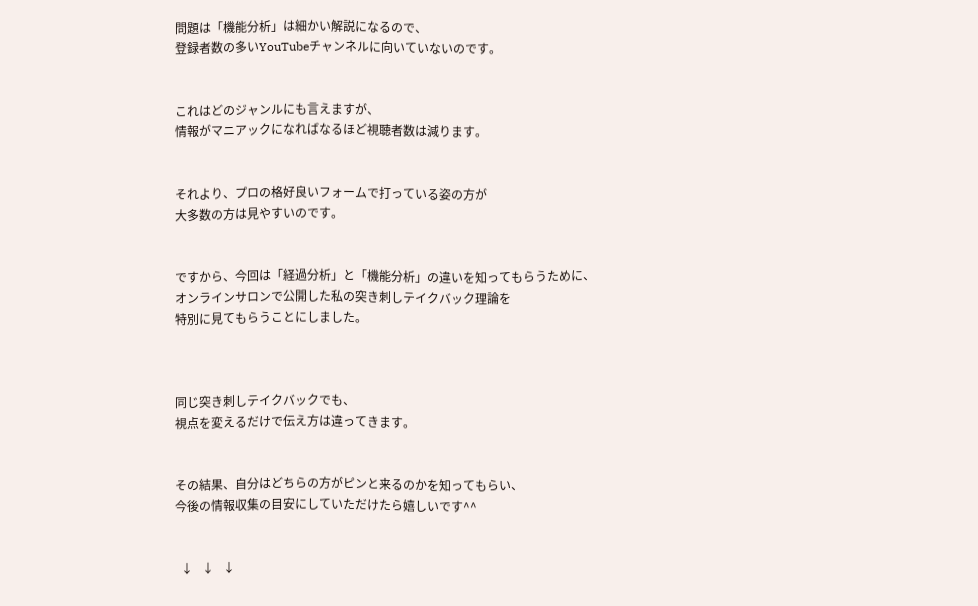問題は「機能分析」は細かい解説になるので、
登録者数の多いYouTubeチャンネルに向いていないのです。


これはどのジャンルにも言えますが、
情報がマニアックになればなるほど視聴者数は減ります。


それより、プロの格好良いフォームで打っている姿の方が
大多数の方は見やすいのです。


ですから、今回は「経過分析」と「機能分析」の違いを知ってもらうために、
オンラインサロンで公開した私の突き刺しテイクバック理論を
特別に見てもらうことにしました。



同じ突き刺しテイクバックでも、
視点を変えるだけで伝え方は違ってきます。


その結果、自分はどちらの方がピンと来るのかを知ってもらい、
今後の情報収集の目安にしていただけたら嬉しいです^^


  ↓   ↓   ↓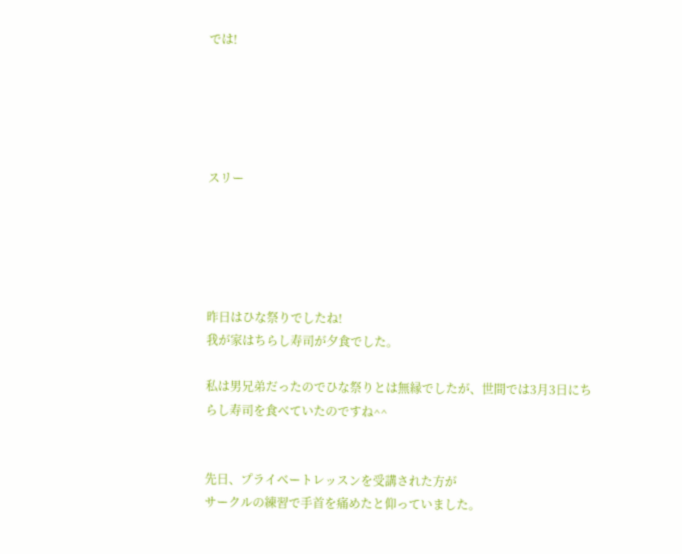では!





スリー





昨日はひな祭りでしたね!
我が家はちらし寿司が夕食でした。

私は男兄弟だったのでひな祭りとは無縁でしたが、世間では3月3日にちらし寿司を食べていたのですね^^


先日、プライベートレッスンを受講された方が
サークルの練習で手首を痛めたと仰っていました。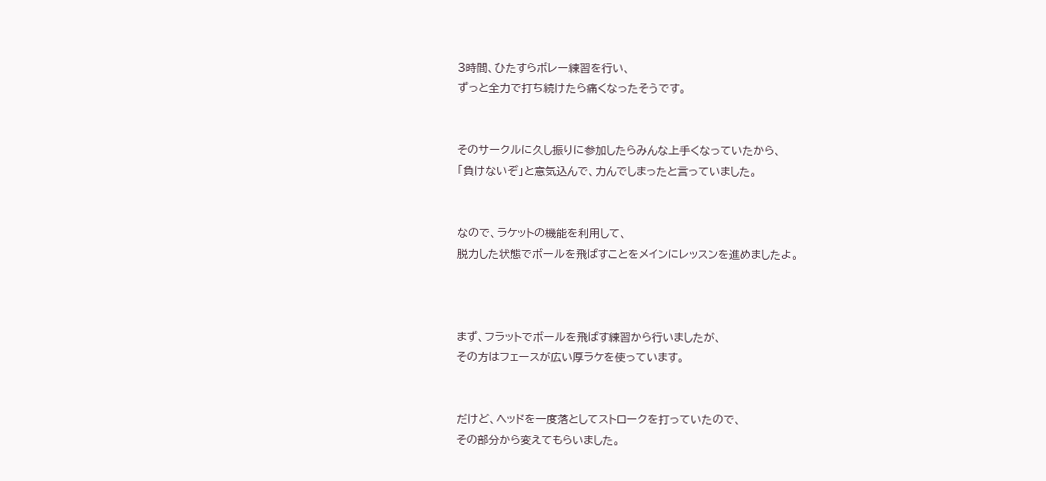3時間、ひたすらボレー練習を行い、
ずっと全力で打ち続けたら痛くなったそうです。


そのサークルに久し振りに参加したらみんな上手くなっていたから、
「負けないぞ」と意気込んで、力んでしまったと言っていました。


なので、ラケットの機能を利用して、
脱力した状態でボールを飛ばすことをメインにレッスンを進めましたよ。



まず、フラットでボールを飛ばす練習から行いましたが、
その方はフェースが広い厚ラケを使っています。


だけど、ヘッドを一度落としてストロークを打っていたので、
その部分から変えてもらいました。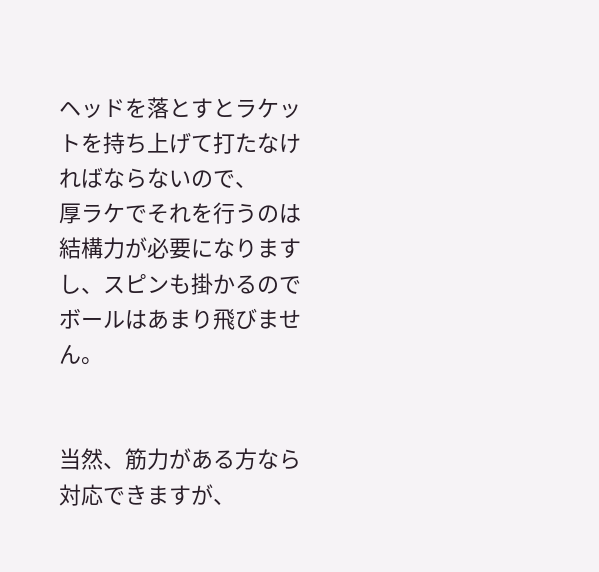ヘッドを落とすとラケットを持ち上げて打たなければならないので、
厚ラケでそれを行うのは結構力が必要になりますし、スピンも掛かるので
ボールはあまり飛びません。


当然、筋力がある方なら対応できますが、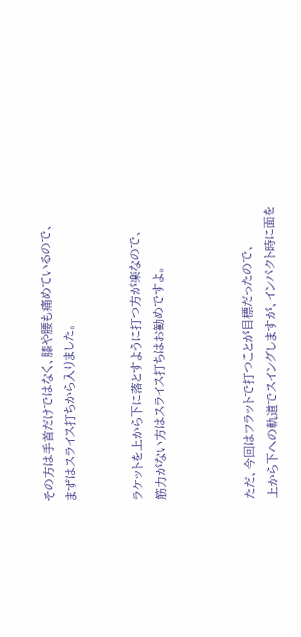その方は手首だけではなく、膝や腰も痛めているので、
まずはスライス打ちから入りました。


ラケットを上から下に落とすように打つ方が楽なので、
筋力がない方はスライス打ちはお勧めですよ。



ただ、今回はフラットで打つことが目標だったので、
上から下への軌道でスイングしますが、インパクト時に面を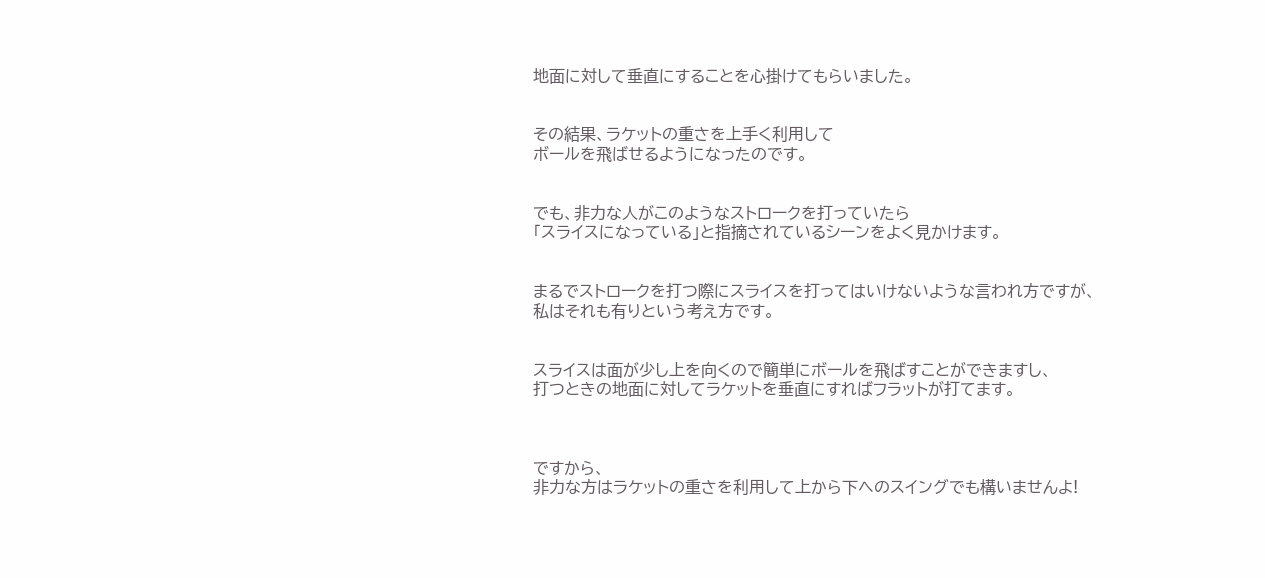地面に対して垂直にすることを心掛けてもらいました。


その結果、ラケットの重さを上手く利用して
ボールを飛ばせるようになったのです。


でも、非力な人がこのようなストロークを打っていたら
「スライスになっている」と指摘されているシーンをよく見かけます。


まるでストロークを打つ際にスライスを打ってはいけないような言われ方ですが、
私はそれも有りという考え方です。


スライスは面が少し上を向くので簡単にボールを飛ばすことができますし、
打つときの地面に対してラケットを垂直にすればフラットが打てます。



ですから、
非力な方はラケットの重さを利用して上から下へのスイングでも構いませんよ!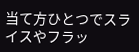当て方ひとつでスライスやフラッ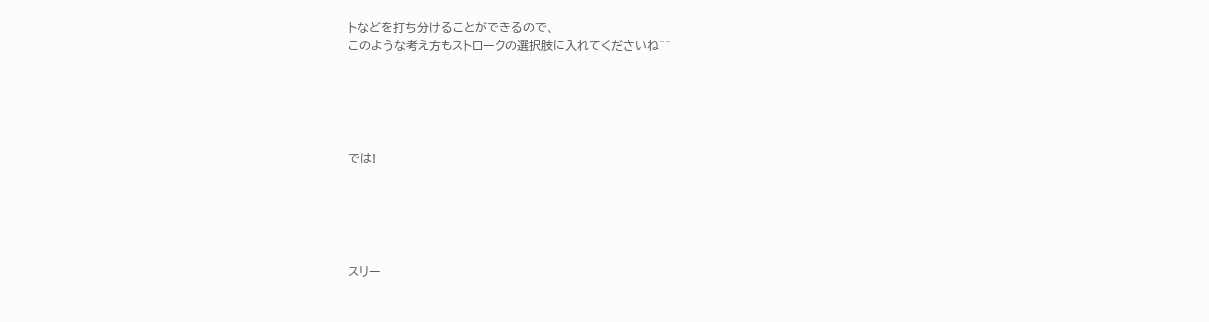トなどを打ち分けることができるので、
このような考え方もストロークの選択肢に入れてくださいね^^





では!





スリー